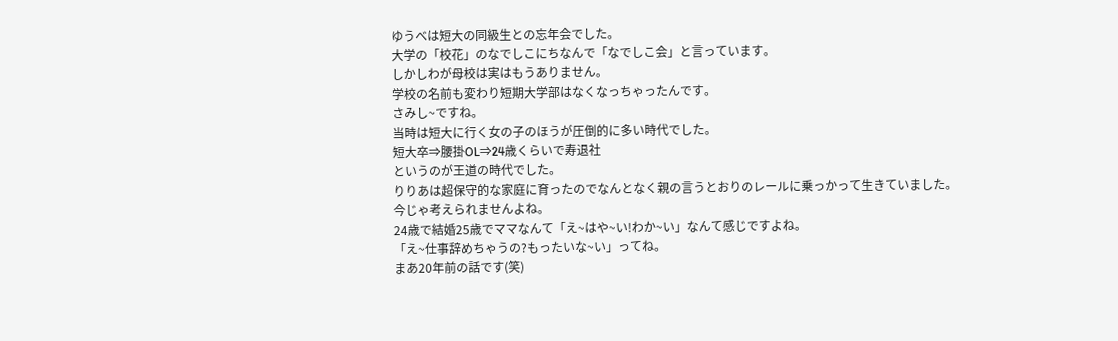ゆうべは短大の同級生との忘年会でした。
大学の「校花」のなでしこにちなんで「なでしこ会」と言っています。
しかしわが母校は実はもうありません。
学校の名前も変わり短期大学部はなくなっちゃったんです。
さみし~ですね。
当時は短大に行く女の子のほうが圧倒的に多い時代でした。
短大卒⇒腰掛OL⇒24歳くらいで寿退社
というのが王道の時代でした。
りりあは超保守的な家庭に育ったのでなんとなく親の言うとおりのレールに乗っかって生きていました。
今じゃ考えられませんよね。
24歳で結婚25歳でママなんて「え~はや~い!わか~い」なんて感じですよね。
「え~仕事辞めちゃうの?もったいな~い」ってね。
まあ20年前の話です(笑)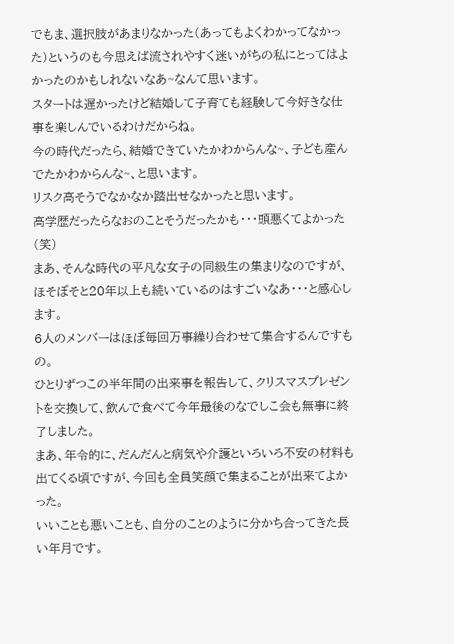でもま、選択肢があまりなかった(あってもよくわかってなかった)というのも今思えば流されやすく迷いがちの私にとってはよかったのかもしれないなあ~なんて思います。
スタートは遅かったけど結婚して子育ても経験して今好きな仕事を楽しんでいるわけだからね。
今の時代だったら、結婚できていたかわからんな~、子ども産んでたかわからんな~、と思います。
リスク高そうでなかなか踏出せなかったと思います。
高学歴だったらなおのことそうだったかも・・・頭悪くてよかった(笑)
まあ、そんな時代の平凡な女子の同級生の集まりなのですが、ほそぼそと20年以上も続いているのはすごいなあ・・・と感心します。
6人のメンバーはほぼ毎回万事繰り合わせて集合するんですもの。
ひとりずつこの半年間の出来事を報告して、クリスマスプレゼントを交換して、飲んで食べて今年最後のなでしこ会も無事に終了しました。
まあ、年令的に、だんだんと病気や介護といろいろ不安の材料も出てくる頃ですが、今回も全員笑顔で集まることが出来てよかった。
いいことも悪いことも、自分のことのように分かち合ってきた長い年月です。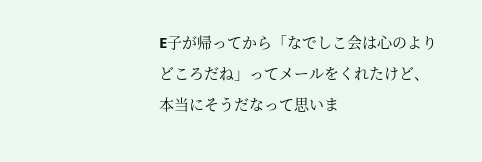E子が帰ってから「なでしこ会は心のよりどころだね」ってメールをくれたけど、本当にそうだなって思いま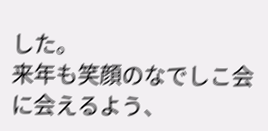した。
来年も笑顔のなでしこ会に会えるよう、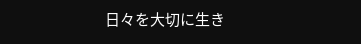日々を大切に生き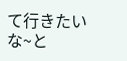て行きたいな~と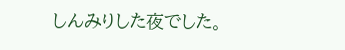しんみりした夜でした。